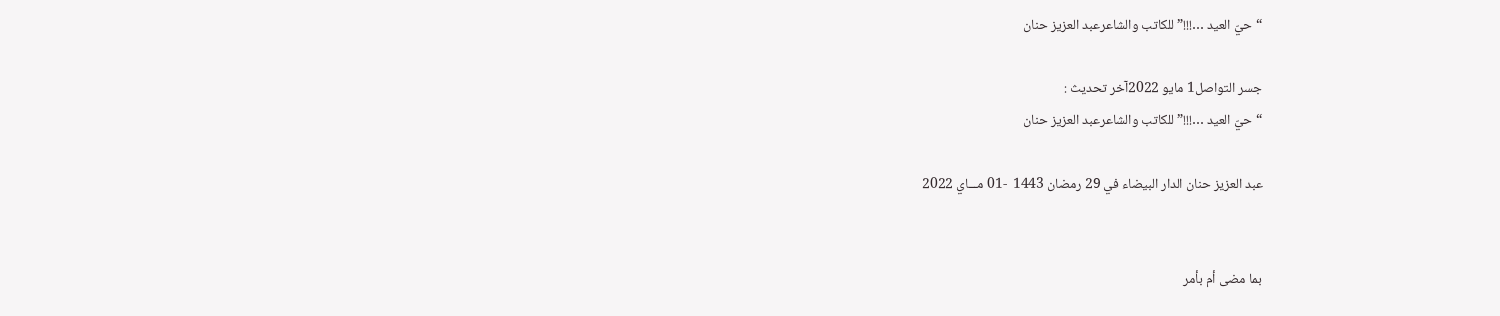“حيّ العيد …!!!” للكاتب والشاعرعبد العزيز حنان

جسر التواصل1 مايو 2022آخر تحديث :
“حيّ العيد …!!!” للكاتب والشاعرعبد العزيز حنان

عبد العزيز حنان الدار البيضاء في 29 رمضان 1443  -01 مـــاي 2022


بما مضى أم بأمر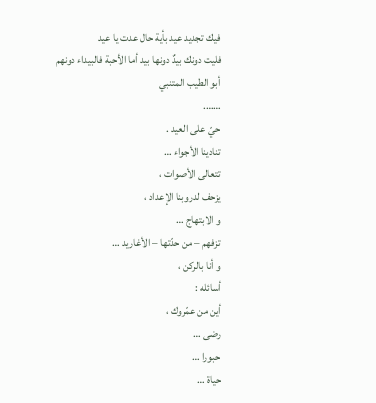فيك تجديد عيد بأية حال عدت يا عيد
فليت دونك بيدٌ دونها بيد أما الأحبة فالبيداء دونهم
أبو الطيب المتنبي
…….
حيّ على العيد .
تنادينا الأجواء …
تتعالى الأصوات ،
يزحف لدروبنا الإعداد ،
و الابتهاج …
تزفهم – من حدّتها – الأغاريد …
و أنا بالركن ،
أسائله :
أين من عمّروك ،
رضى …
حبورا …
حياة …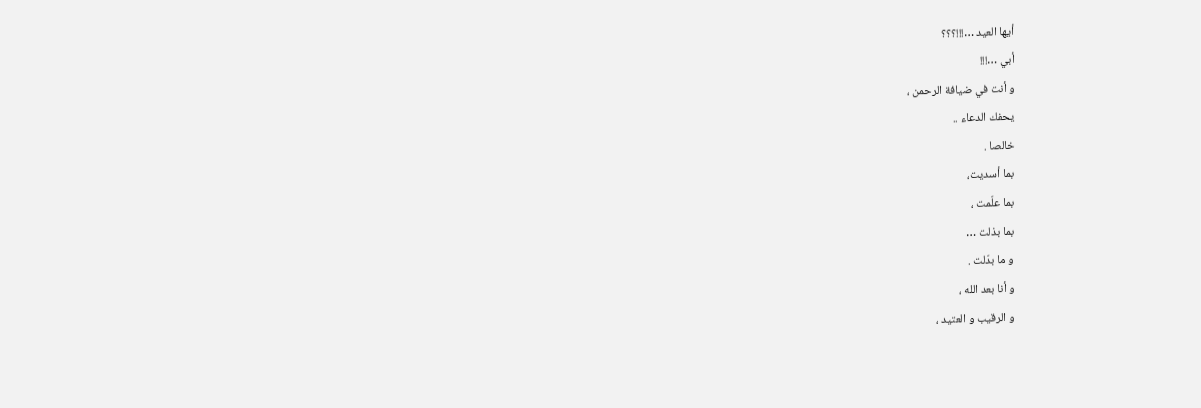أيها العيد …!!!؟؟؟
أبي …!!!
و أنت في ضيافة الرحمن ،
يحفك الدعاء ..
خالصا .
بما أسديت،
بما علّمت ،
بما بذلت …
و ما بدّلت .
و أنا بعد الله ،
و الرقيب و العتيد ،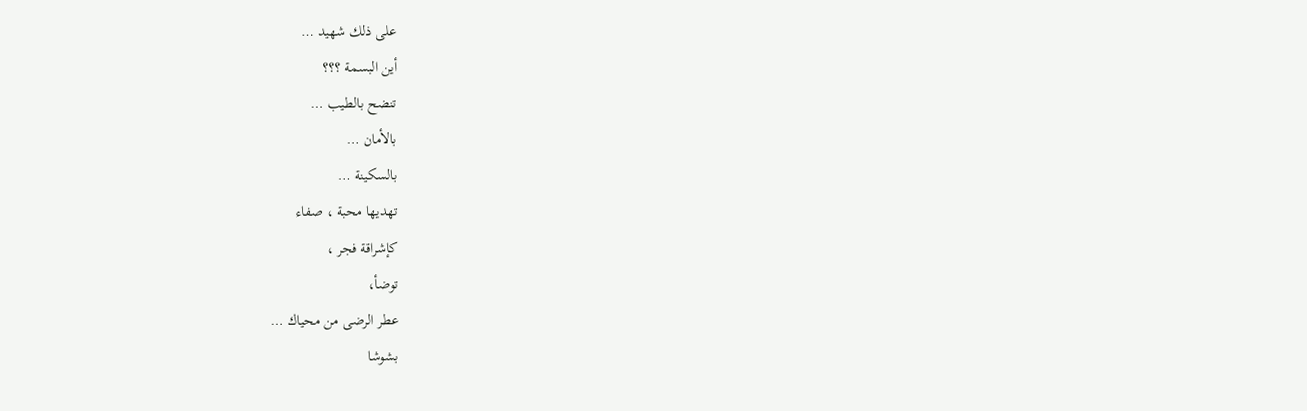على ذلك شهيد …
أين البسمة ؟؟؟
تنضح بالطيب …
بالأمان …
بالسكينة …
تهديها محبة ، صفاء
كإشراقة فجر ،
توضأ،
عطر الرضى من محياك …
بشوشا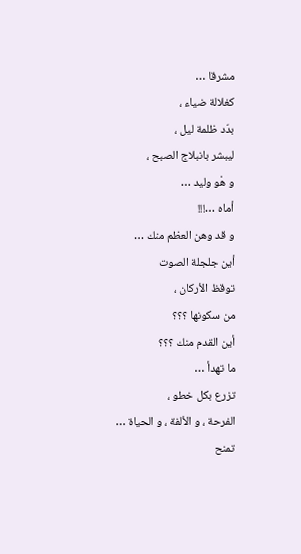مشرقا …
كغلالة ضياء ،
بدّد ظلمة ليل ،
ليبشر بانبلاج الصبح ،
و هْو وليد …
أماه …!!!
و قد وهن العظم منك …
أين جلجلة الصوت
توقظ الأركان ،
من سكونها ؟؟؟
أين القدم منك ؟؟؟
ما تهدأ …
تزرع بكل خطو ،
الفرحة ، و الألفة ، و الحياة …
تمنح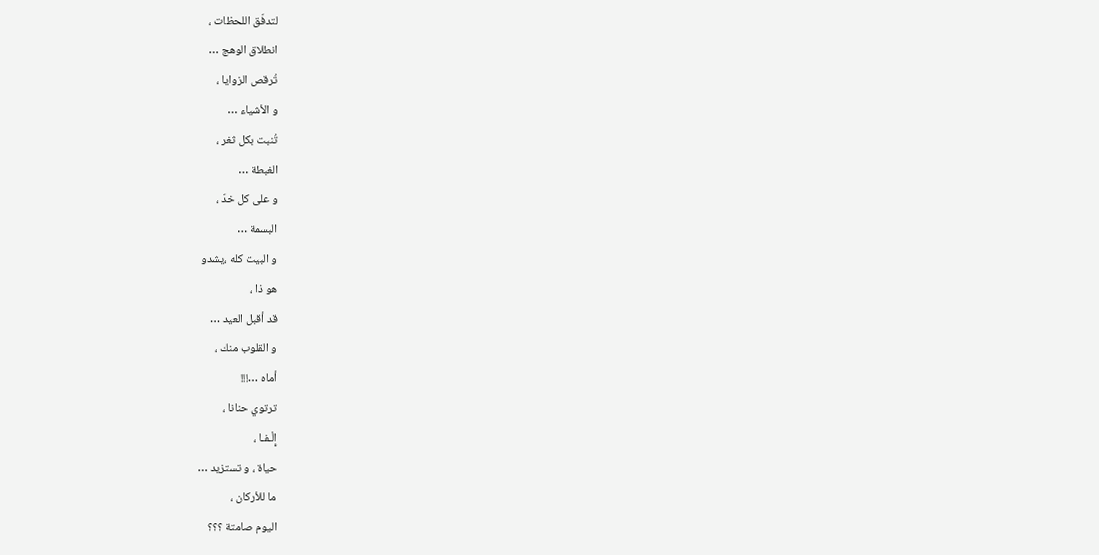لتدفّق اللحظات ،
انطلاق الوهج …
تُرقص الزوايا ،
و الأشياء …
تُنبت بكل ثغر ،
الغبطة …
و على كل خدّ ،
البسمة …
و البيت كله ،يشدو
هو ذا ،
قد أقبل العيد …
و القلوب منك ،
أماه …!!!
ترتوي حنانا ،
إِلْـفـا ،
حياة ، و تستزيد …
ما للأركان ،
اليوم صامتة ؟؟؟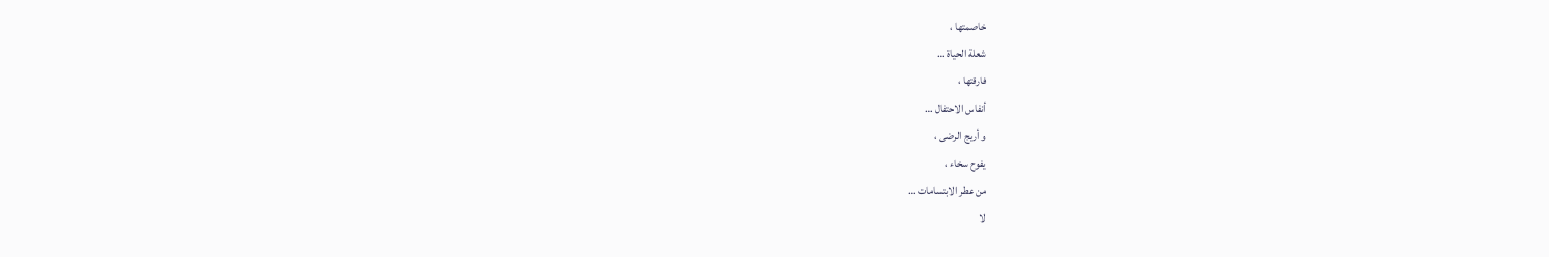خاصمتها ،
شعلة الحياة …
فارقتها ،
أنفاس الاحتفال …
و أريج الرضى ،
يفوح سخاء ،
من عطر الابتسامات …
لا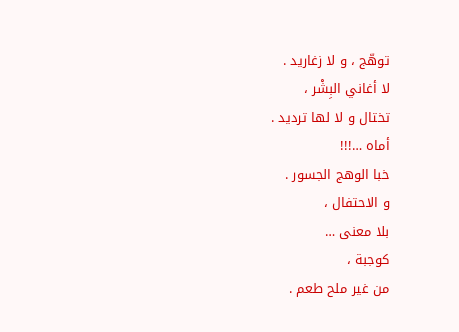توهّج ، و لا زغاريد .
لا أغاني البِشْر ،
تختال و لا لها ترديد .
أماه …!!!
خبا الوهج الجسور .
و الاحتفال ،
بلا معنى …
كوجبة ،
من غير ملح طعم .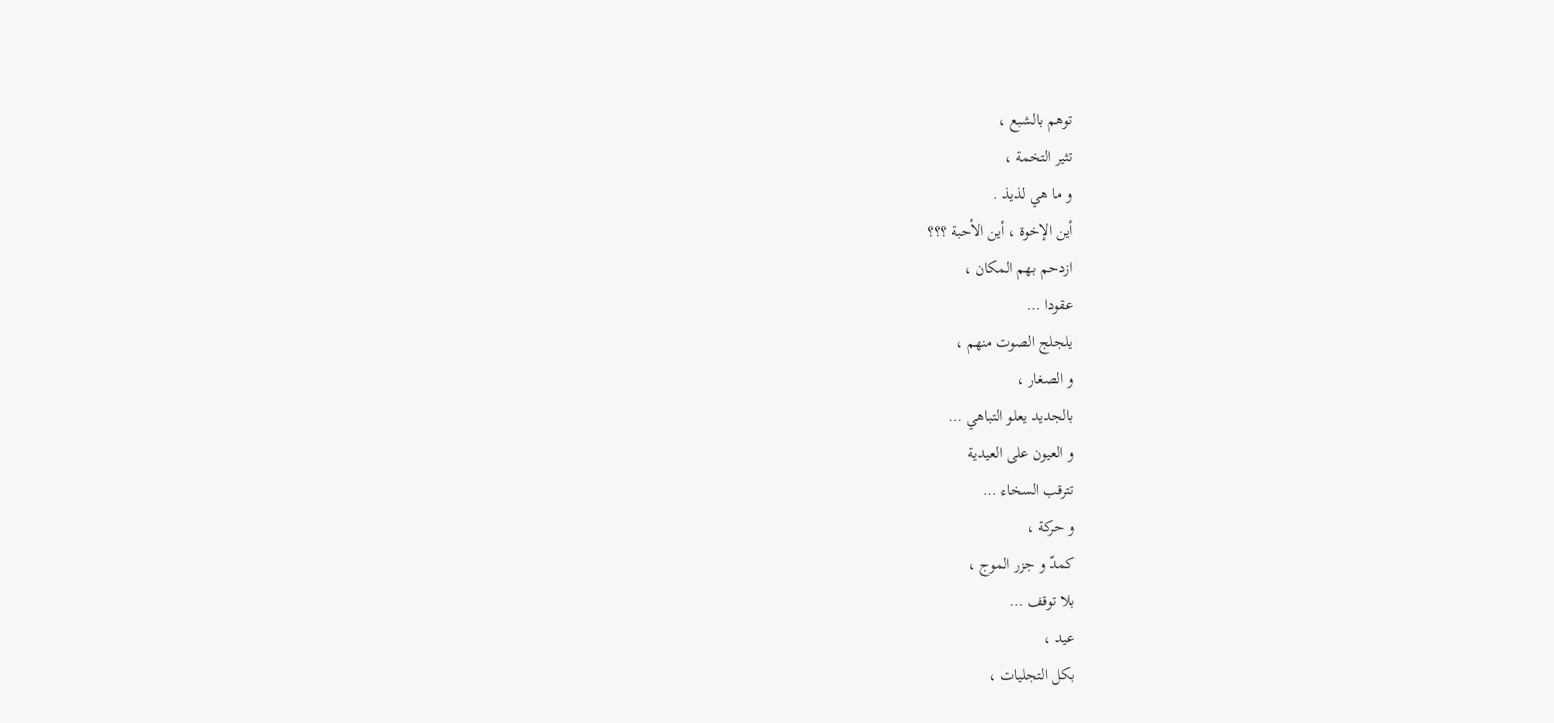توهم بالشبع ،
تثير التخمة ،
و ما هي لذيذ .
أين الإخوة ، أين الأحبة ؟؟؟
ازدحم بهم المكان ،
عقودا …
يلجلج الصوت منهم ،
و الصغار ،
بالجديد يعلو التباهي …
و العيون على العيدية
تترقب السخاء …
و حركة ،
كمدّ و جزر الموج ،
بلا توقف …
عيد ،
بكل التجليات ،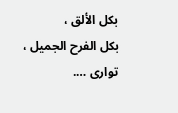بكل الألق ،
بكل الفرح الجميل ،
توارى ….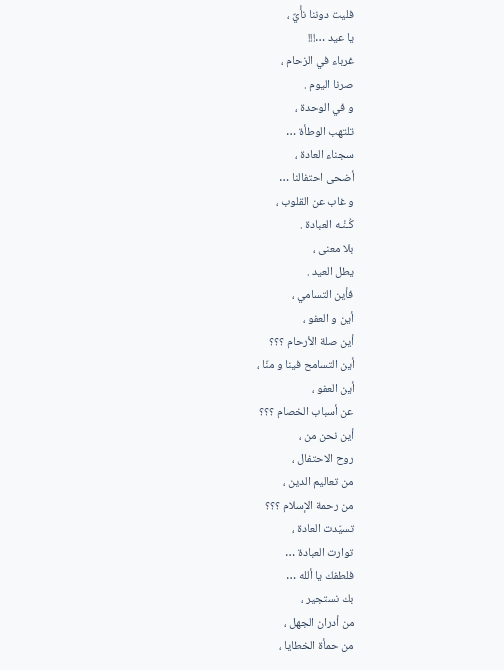فليت دوننا نأْيٌ ،
يا عيد …!!!
غرباء في الزحام ،
صرنا اليوم .
و في الوحدة ،
تلتهب الوطأة …
سجناء العادة ،
أضحى احتفالنا …
و غاب عن القلوب ،
كُـنْـه العبادة .
بلا معنى ،
يطل العيد .
فأين التسامي ،
أين و العفو ،
أين صلة الأرحام ؟؟؟
أين التسامح فينا و منّا ،
أين العفو ،
عن أسباب الخصام ؟؟؟
أين نحن من ،
روح الاحتفال ،
من تعاليم الدين ،
من رحمة الإسلام ؟؟؟
تسيّدت العادة ،
توارت العبادة …
فلطفك يا ألله …
بك نستجير ،
من أدران الجهل ،
من حمأة الخطايا ،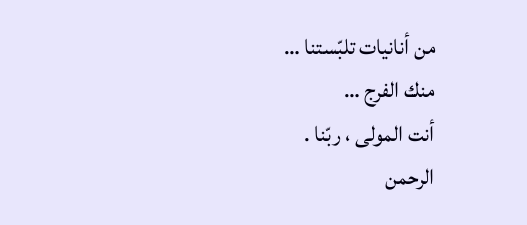من أنانيات تلبّستنا …
منك الفرج …
أنت المولى ، ربّنا .
الرحمن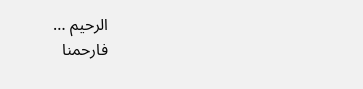الرحيم …
فارحمنا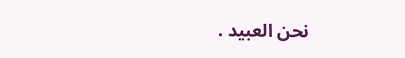نحن العبيد .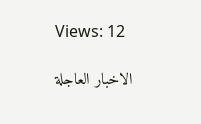Views: 12

الاخبار العاجلة